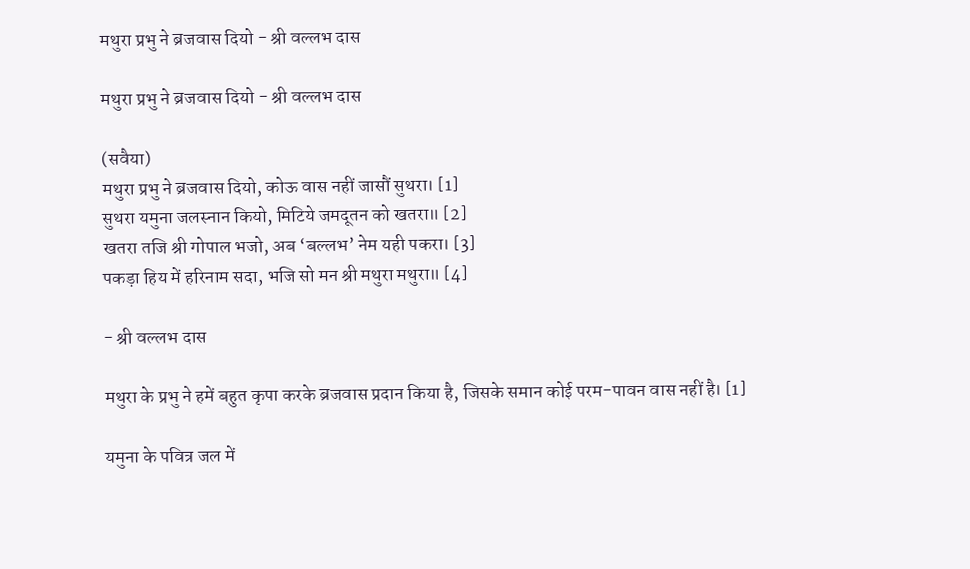मथुरा प्रभु ने ब्रजवास दियो - श्री वल्लभ दास

मथुरा प्रभु ने ब्रजवास दियो - श्री वल्लभ दास

(सवैया)
मथुरा प्रभु ने ब्रजवास दियो, कोऊ वास नहीं जासौं सुथरा। [1]
सुथरा यमुना जलस्नान कियो, मिटिये जमदूतन को खतरा॥ [2]
खतरा तजि श्री गोपाल भजो, अब ‘बल्लभ’ नेम यही पकरा। [3]
पकड़ा हिय में हरिनाम सदा, भजि सो मन श्री मथुरा मथुरा॥ [4]

- श्री वल्लभ दास

मथुरा के प्रभु ने हमें बहुत कृपा करके ब्रजवास प्रदान किया है, जिसके समान कोई परम-पावन वास नहीं है। [1]

यमुना के पवित्र जल में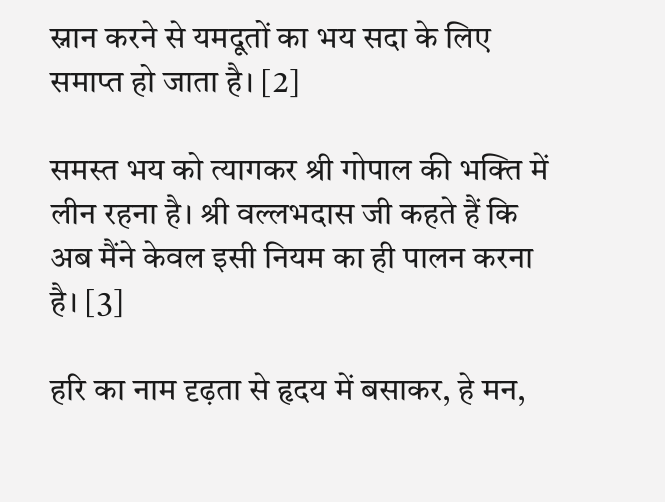स्नान करने से यमदूतों का भय सदा के लिए समाप्त हो जाता है। [2]

समस्त भय को त्यागकर श्री गोपाल की भक्ति में लीन रहना है। श्री वल्लभदास जी कहते हैं कि अब मैंने केवल इसी नियम का ही पालन करना है। [3]

हरि का नाम दृढ़ता से हृदय में बसाकर, हे मन,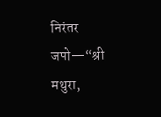निरंतर जपो—“श्री मथुरा,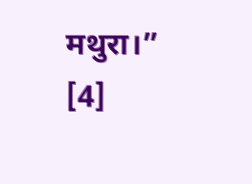मथुरा।” [4]